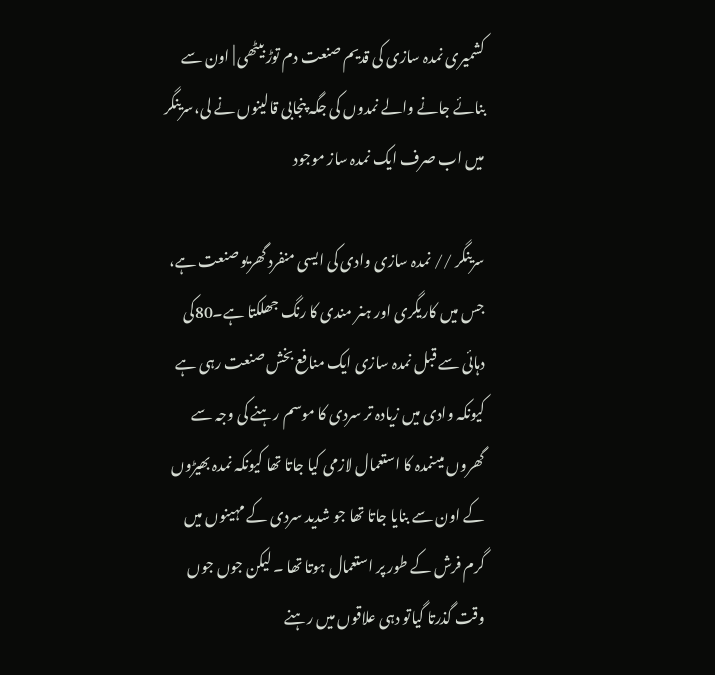کشمیری نمدہ سازی کی قدیم صنعت دم توڑ بیٹھی | اون سے بنائے جانے والے نمدوں کی جگہ پنجابی قالینوں نے لی،سرینگر میں اب صرف ایک نمدہ ساز موجود

سرینگر // نمدہ سازی وادی کی ایسی منفرد گھریو صنعت ہے، جس میں کاریگری اور ہنر مندی کا رنگ جھلکتا ہے۔80کی دہائی سے قبل نمدہ سازی ایک منافع بخش صنعت رہی ہے کیونکہ وادی میں زیادہ تر سردی کا موسم رہنے کی وجہ سے گھروں میںنمدہ کا استعمال لازمی کیا جاتا تھا کیونکہ نمدہ بھیڑوں کے اون سے بنایا جاتا تھا جو شدید سردی کے مہینوں میں گرم فرش کے طور پر استعمال ہوتا تھا ۔ لیکن جوں جوں وقت گذرتا گیاتو دہی علاقوں میں رہنے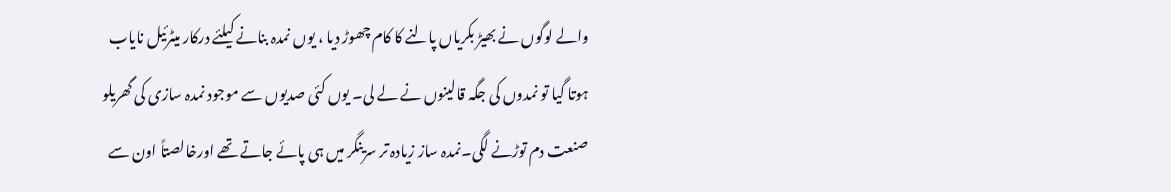والے لوگوں نے بھیڑ بکریاں پالنے کا کام چھوڑ دیا ، یوں نمدہ بنانے کیلئے درکار میٹرئیل نایاب ہوتا گیا تو نمدوں کی جگہ قالینوں نے لے لی۔ یوں کئی صدیوں سے موجود نمدہ سازی کی گھریلو صنعت دم توڑنے لگی۔نمدہ ساز زیادہ تر سرینگر میں ہی پائے جاتے تھے اورخالصتاً اون سے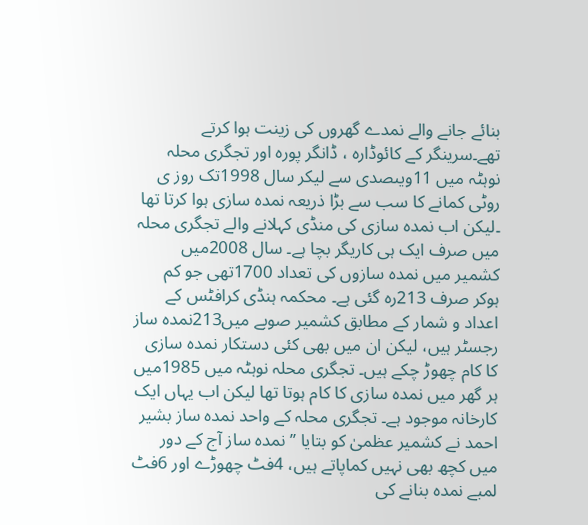بنائے جانے والے نمدے گھروں کی زینت ہوا کرتے تھے۔سرینگر کے کائوڈارہ ، ڈانگر پورہ اور تجگری محلہ نوہٹہ میں 11ویںصدی سے لیکر سال 1998تک روز ی روٹی کمانے کا سب سے بڑا ذریعہ نمدہ سازی ہوا کرتا تھا ۔لیکن اب نمدہ سازی کی منڈی کہلانے والے تجگری محلہ میں صرف ایک ہی کاریگر بچا ہے۔ سال 2008میں کشمیر میں نمدہ سازوں کی تعداد 1700تھی جو کم ہوکر صرف 213رہ گئی ہے۔ محکمہ ہنڈی کرافٹس کے اعداد و شمار کے مطابق کشمیر صوبے میں213نمدہ ساز رجسٹر ہیں، لیکن ان میں بھی کئی دستکار نمدہ سازی کا کام چھوڑ چکے ہیں۔ تجگری محلہ نوہٹہ میں 1985میں ہر گھر میں نمدہ سازی کا کام ہوتا تھا لیکن اب یہاں ایک کارخانہ موجود ہے۔ تجگری محلہ کے واحد نمدہ ساز بشیر احمد نے کشمیر عظمیٰ کو بتایا ’’ نمدہ ساز آج کے دور میں کچھ بھی نہیں کماپاتے ہیں، 4فٹ چھوڑے اور 6فٹ لمبے نمدہ بنانے کی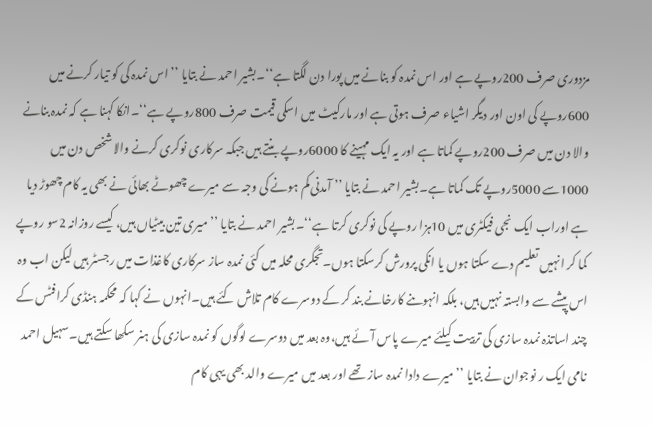مزدوری صرف 200روپے ہے اور اس نمدہ کو بنانے میں پورا دن لگتا ہے‘‘۔بشیر احمد نے بتایا ’’ اس نمدہ کی کو تیار کرنے میں 600روپے کی اون اور دیگر اشیاء صرف ہوتی ہے اور مارکیٹ میں اسکی قیمت صرف 800روپے ہے‘‘۔انکا کہنا ہے کہ نمدہ بنانے والا دن میں صرف 200روپے کماتا ہے اور یہ ایک مہینے کا 6000روپے بنتے ہیں جبکہ سرکاری نوکری کرنے والا شخص دن میں 1000سے 5000روپے تک کماتا ہے۔بشیر احمد نے بتایا ’’ آمدنی کم ہونے کی وجہ سے میرے چھوٹے بھائی نے بھی یہ کام چھوڑ دیا ہے اوراب ایک نجی فیکٹری میں 10ہزا روپے کی نوکری کرتا ہے‘‘۔بشیر احمد نے بتایا ’’ میری تین بیٹیاں ہیں، کیسے روزانہ 2سو روپے کما کر انہیں تعلیم دے سکتا ہوں یا انکی پرورش کرسکتا ہوں۔تجگری محلہ میں کئی نمدہ ساز سرکاری کاغذات میں رجسٹر ہیں لیکن اب وہ اس پیشے سے وابستہ نہیں ہیں، بلکہ انہوںنے کارخانے بند کر کے دوسرے کام تلاش کئے ہیں۔انہوں نے کہا کہ محکمہ ہنڈی کرافٹس کے چند اساتذہ نمدہ سازی کی تربیت کیلئے میرے پاس آئے ہیں،وہ بعد میں دوسرے لوگوں کو نمدہ سازی کی ہنر سکھا سکتے ہیں۔سہیل احمد نامی ایک ر نوجوان نے بتایا ’’ میرے دادا نمدہ ساز تھے اور بعد میں میرے والد بھی یہی کام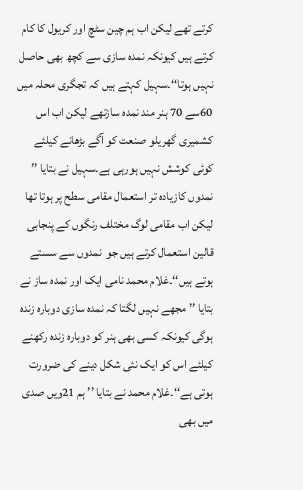کرتے تھے لیکن اب ہم چین سٹچ اور کریول کا کام کرتے ہیں کیونکہ نمدہ سازی سے کچھ بھی حاصل نہیں ہوتا‘‘۔سہیل کہتے ہیں کہ تجگری محلہ میں 60سے 70 ہنر مند نمدہ سازتھے لیکن اب اس کشمیری گھریلو صنعت کو آگے بڑھانے کیلئے کوئی کوشش نہیں ہورہی ہے۔سہیل نے بتایا ’’ نمدوں کازیادہ تر استعمال مقامی سطح پر ہوتا تھا لیکن اب مقامی لوگ مختلف رنگوں کے پنجابی قالین استعمال کرتے ہیں جو  نمدوں سے سستے ہوتے ہیں‘‘۔غلام محمد نامی ایک اور نمدہ ساز نے بتایا ’’ مجھے نہیں لگتا کہ نمدہ سازی دوبارہ زندہ ہوگی کیونکہ کسی بھی ہنر کو دوبارہ زندہ رکھنے کیلئے اس کو ایک نئی شکل دینے کی ضرورت ہوتی ہے‘‘۔غلام محمد نے بتایا ’’ ہم 21ویں صدی میں بھی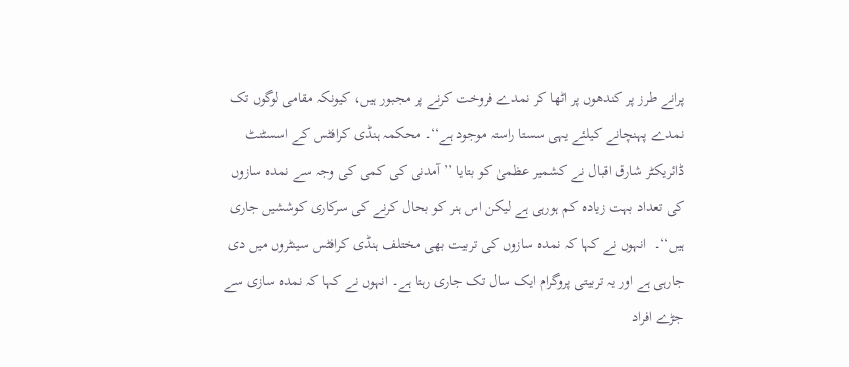پرانے طرز پر کندھوں پر اٹھا کر نمدے فروخت کرنے پر مجبور ہیں، کیونکہ مقامی لوگوں تک نمدے پہنچانے کیلئے یہی سستا راستہ موجود ہے‘‘۔ محکمہ ہنڈی کرافٹس کے اسسٹنٹ ڈائریکٹر شارق اقبال نے کشمیر عظمیٰ کو بتایا ’’آمدنی کی کمی کی وجہ سے نمدہ سازوں کی تعداد بہت زیادہ کم ہورہی ہے لیکن اس ہنر کو بحال کرنے کی سرکاری کوششیں جاری ہیں‘‘۔  انہوں نے کہا کہ نمدہ سازوں کی تربیت بھی مختلف ہنڈی کرافٹس سینٹروں میں دی جارہی ہے اور یہ تربیتی پروگرام ایک سال تک جاری رہتا ہے۔ انہوں نے کہا کہ نمدہ سازی سے جڑے افراد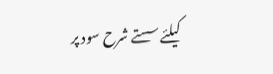کیلئے سستے شرح سود پر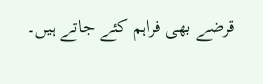قرضے بھی فراہم کئے جاتے ہیں۔